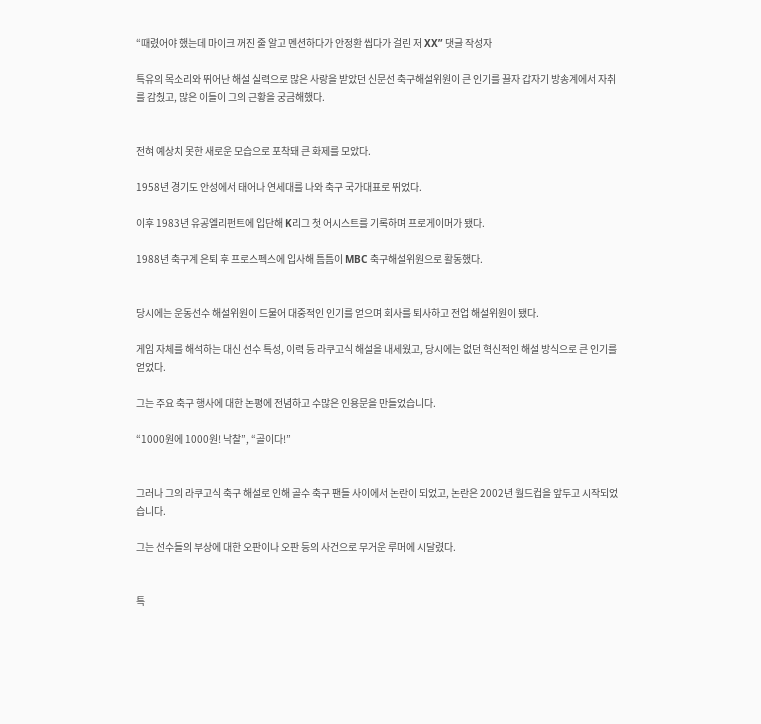“때렸어야 했는데 마이크 꺼진 줄 알고 멘션하다가 안정환 씹다가 걸린 저 XX” 댓글 작성자

특유의 목소리와 뛰어난 해설 실력으로 많은 사랑을 받았던 신문선 축구해설위원이 큰 인기를 끌자 갑자기 방송계에서 자취를 감췄고, 많은 이들이 그의 근황을 궁금해했다.


전혀 예상치 못한 새로운 모습으로 포착돼 큰 화제를 모았다.

1958년 경기도 안성에서 태어나 연세대를 나와 축구 국가대표로 뛰었다.

이후 1983년 유공엘리펀트에 입단해 K리그 첫 어시스트를 기록하며 프로게이머가 됐다.

1988년 축구계 은퇴 후 프로스펙스에 입사해 틈틈이 MBC 축구해설위원으로 활동했다.


당시에는 운동선수 해설위원이 드물어 대중적인 인기를 얻으며 회사를 퇴사하고 전업 해설위원이 됐다.

게임 자체를 해석하는 대신 선수 특성, 이력 등 라쿠고식 해설을 내세웠고, 당시에는 없던 혁신적인 해설 방식으로 큰 인기를 얻었다.

그는 주요 축구 행사에 대한 논평에 전념하고 수많은 인용문을 만들었습니다.

“1000원에 1000원! 낙찰”, “골이다!”


그러나 그의 라쿠고식 축구 해설로 인해 골수 축구 팬들 사이에서 논란이 되었고, 논란은 2002년 월드컵을 앞두고 시작되었습니다.

그는 선수들의 부상에 대한 오판이나 오판 등의 사건으로 무거운 루머에 시달렸다.


특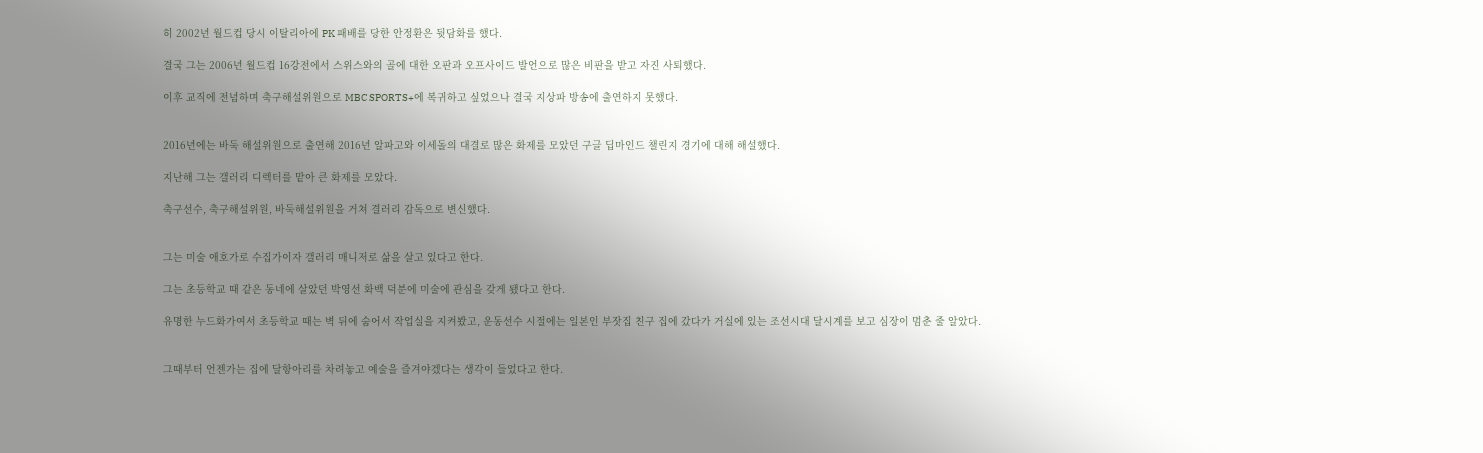히 2002년 월드컵 당시 이탈리아에 PK 패배를 당한 안정환은 뒷담화를 했다.

결국 그는 2006년 월드컵 16강전에서 스위스와의 골에 대한 오판과 오프사이드 발언으로 많은 비판을 받고 자진 사퇴했다.

이후 교직에 전념하며 축구해설위원으로 MBC SPORTS+에 복귀하고 싶었으나 결국 지상파 방송에 출연하지 못했다.


2016년에는 바둑 해설위원으로 출연해 2016년 알파고와 이세돌의 대결로 많은 화제를 모았던 구글 딥마인드 챌린지 경기에 대해 해설했다.

지난해 그는 갤러리 디렉터를 맡아 큰 화제를 모았다.

축구선수, 축구해설위원, 바둑해설위원을 거쳐 결러리 감독으로 변신했다.


그는 미술 애호가로 수집가이자 갤러리 매니저로 삶을 살고 있다고 한다.

그는 초등학교 때 같은 동네에 살았던 박영선 화백 덕분에 미술에 관심을 갖게 됐다고 한다.

유명한 누드화가여서 초등학교 때는 벽 뒤에 숨어서 작업실을 지켜봤고, 운동선수 시절에는 일본인 부잣집 친구 집에 갔다가 거실에 있는 조선시대 달시계를 보고 심장이 멈춘 줄 알았다.


그때부터 언젠가는 집에 달항아리를 차려놓고 예술을 즐겨야겠다는 생각이 들었다고 한다.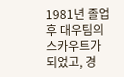1981년 졸업 후 대우팀의 스카우트가 되었고, 경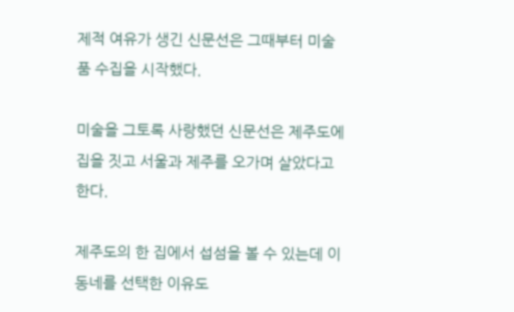제적 여유가 생긴 신문선은 그때부터 미술품 수집을 시작했다.

미술을 그토록 사랑했던 신문선은 제주도에 집을 짓고 서울과 제주를 오가며 살았다고 한다.

제주도의 한 집에서 섭섬을 볼 수 있는데 이 동네를 선택한 이유도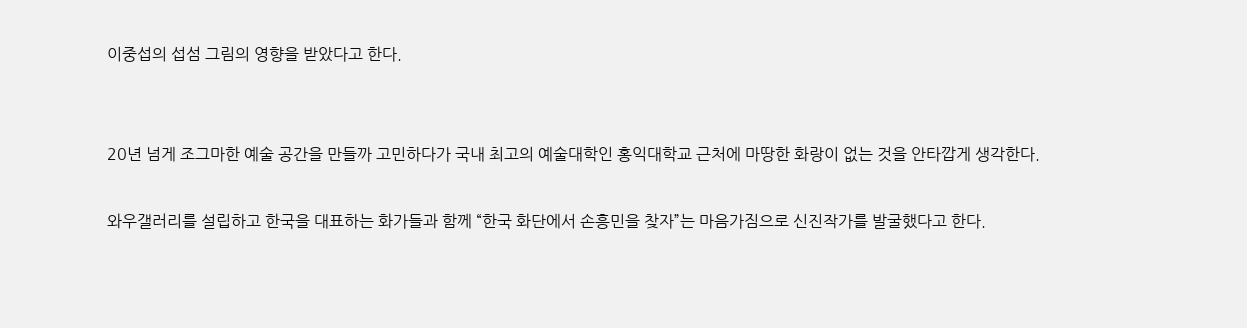이중섭의 섭섬 그림의 영향을 받았다고 한다.


20년 넘게 조그마한 예술 공간을 만들까 고민하다가 국내 최고의 예술대학인 홍익대학교 근처에 마땅한 화랑이 없는 것을 안타깝게 생각한다.

와우갤러리를 설립하고 한국을 대표하는 화가들과 함께 “한국 화단에서 손흥민을 찾자”는 마음가짐으로 신진작가를 발굴했다고 한다.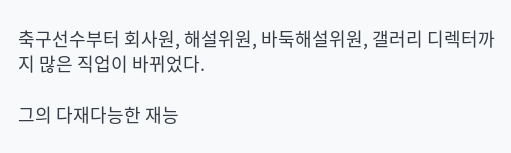축구선수부터 회사원, 해설위원, 바둑해설위원, 갤러리 디렉터까지 많은 직업이 바뀌었다.

그의 다재다능한 재능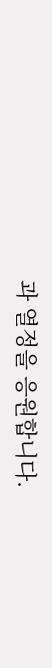과 열정을 응원합니다.